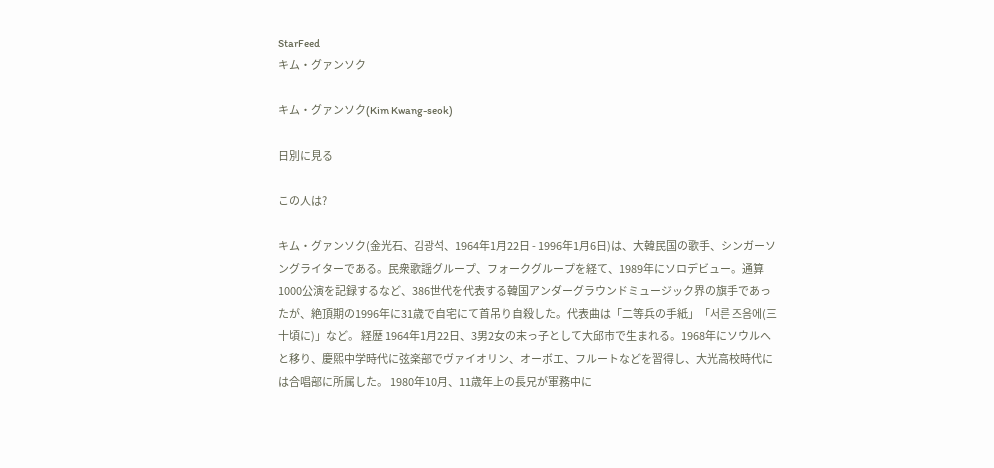StarFeed
キム・グァンソク

キム・グァンソク(Kim Kwang-seok)

日別に見る

この人は?

キム・グァンソク(金光石、김광석、1964年1月22日 - 1996年1月6日)は、大韓民国の歌手、シンガーソングライターである。民衆歌謡グループ、フォークグループを経て、1989年にソロデビュー。通算1000公演を記録するなど、386世代を代表する韓国アンダーグラウンドミュージック界の旗手であったが、絶頂期の1996年に31歳で自宅にて首吊り自殺した。代表曲は「二等兵の手紙」「서른 즈음에(三十頃に)」など。 経歴 1964年1月22日、3男2女の末っ子として大邱市で生まれる。1968年にソウルへと移り、慶煕中学時代に弦楽部でヴァイオリン、オーボエ、フルートなどを習得し、大光高校時代には合唱部に所属した。 1980年10月、11歳年上の長兄が軍務中に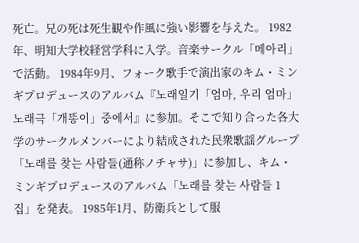死亡。兄の死は死生観や作風に強い影響を与えた。 1982年、明知大学校経営学科に入学。音楽サークル「메아리」で活動。 1984年9月、フォーク歌手で演出家のキム・ミンギプロデュースのアルバム『노래일기「엄마, 우리 엄마」노래극「개똥이」중에서』に参加。そこで知り合った各大学のサークルメンバーにより結成された民衆歌謡グループ「노래를 찾는 사람들(通称ノチャサ)」に参加し、キム・ミンギプロデュースのアルバム「노래를 찾는 사람들 1집」を発表。 1985年1月、防衛兵として服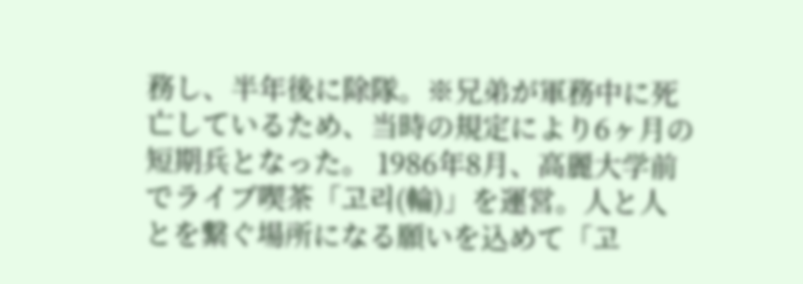務し、半年後に除隊。※兄弟が軍務中に死亡しているため、当時の規定により6ヶ月の短期兵となった。 1986年8月、高麗大学前でライブ喫茶「고리(輪)」を運営。人と人とを繋ぐ場所になる願いを込めて「고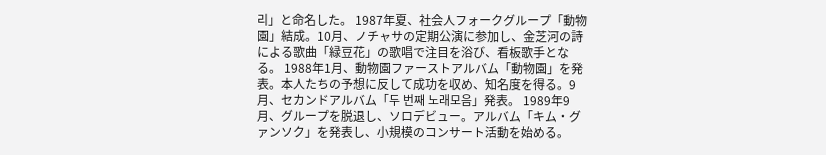리」と命名した。 1987年夏、社会人フォークグループ「動物園」結成。10月、ノチャサの定期公演に参加し、金芝河の詩による歌曲「緑豆花」の歌唱で注目を浴び、看板歌手となる。 1988年1月、動物園ファーストアルバム「動物園」を発表。本人たちの予想に反して成功を収め、知名度を得る。9月、セカンドアルバム「두 번째 노래모음」発表。 1989年9月、グループを脱退し、ソロデビュー。アルバム「キム・グァンソク」を発表し、小規模のコンサート活動を始める。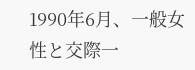1990年6月、一般女性と交際一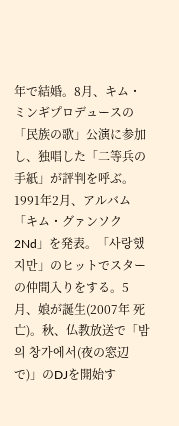年で結婚。8月、キム・ミンギプロデュースの「民族の歌」公演に参加し、独唱した「二等兵の手紙」が評判を呼ぶ。 1991年2月、アルバム「キム・グァンソク 2Nd」を発表。「사랑했지만」のヒットでスターの仲間入りをする。5月、娘が誕生(2007年 死亡)。秋、仏教放送で「밤의 창가에서(夜の窓辺で)」のDJを開始す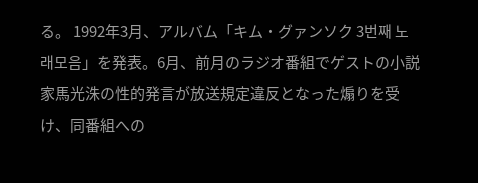る。 1992年3月、アルバム「キム・グァンソク 3번째 노래모음」を発表。6月、前月のラジオ番組でゲストの小説家馬光洙の性的発言が放送規定違反となった煽りを受け、同番組への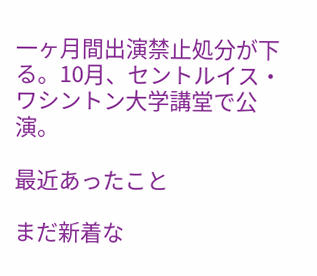一ヶ月間出演禁止処分が下る。10月、セントルイス・ワシントン大学講堂で公演。

最近あったこと

まだ新着な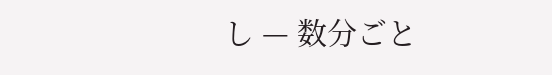し — 数分ごと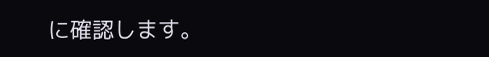に確認します。